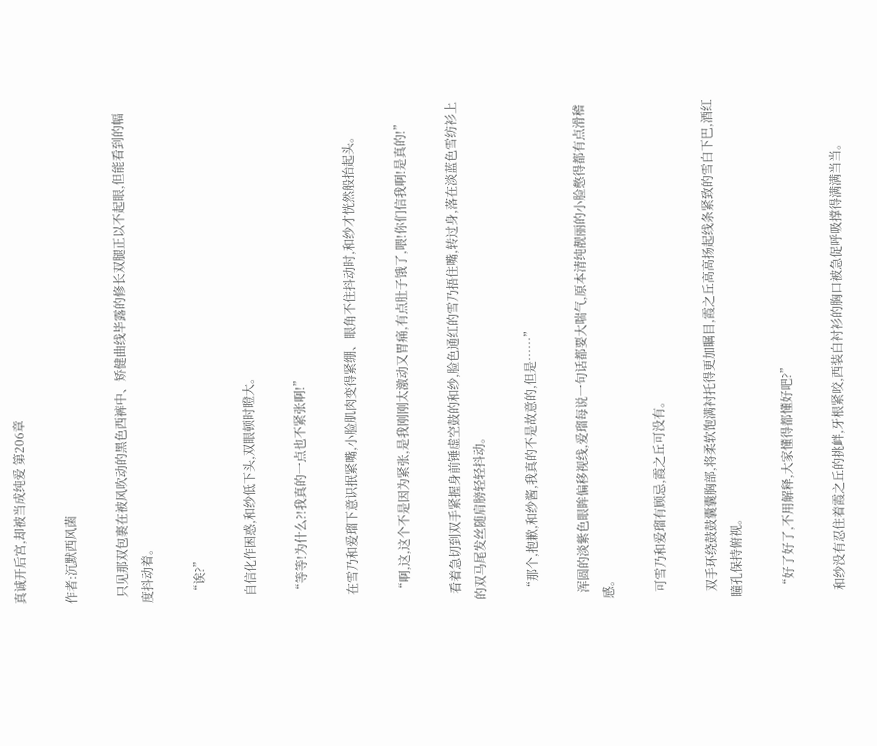真诚开后宫,却被当成纯爱 第206章

作者:沉默西风菌

  只见那双包裹在被风吹动的黑色西裤中、矫健曲线毕露的修长双腿正以不起眼,但能看到的幅度抖动着。

  “诶?”

  自信化作困惑,和纱低下头,双眼顿时瞪大。

  “等等!为什么?!我真的一点也不紧张啊!”

  在雪乃和爱瑠下意识抿紧嘴,小脸肌肉变得紧绷、眼角不住抖动时,和纱才恍然般抬起头。

  “啊,这,这个不是因为紧张,是我刚刚太激动又胃痛,有点肚子饿了,喂!你们信我啊!是真的!”

  看着急切到双手紧握身前锤虚空鼓的和纱,脸色通红的雪乃捂住嘴,转过身,落在淡蓝色雪纺衫上的双马尾发丝随肩膀轻轻抖动。

  “那个,抱歉,和纱酱,我真的不是故意的,但是……”

  浑圆的淡紫色眼眸偏移视线,爱瑠每说一句话都要大喘气,原本清纯靓丽的小脸憋得都有点滑稽感。

  可雪乃和爱瑠有顾忌,霞之丘可没有。

  双手环绕鼓鼓囊囊胸部,将柔软饱满衬托得更加瞩目,霞之丘高高扬起线条紧致的雪白下巴,酒红瞳孔保持俯视。

  “好了好了,不用解释,大家懂得都懂好吧?”

  和纱没有忍住着霞之丘的挑衅,牙根紧咬,西装白衬衫的胸口被急促呼吸撑得满满当当。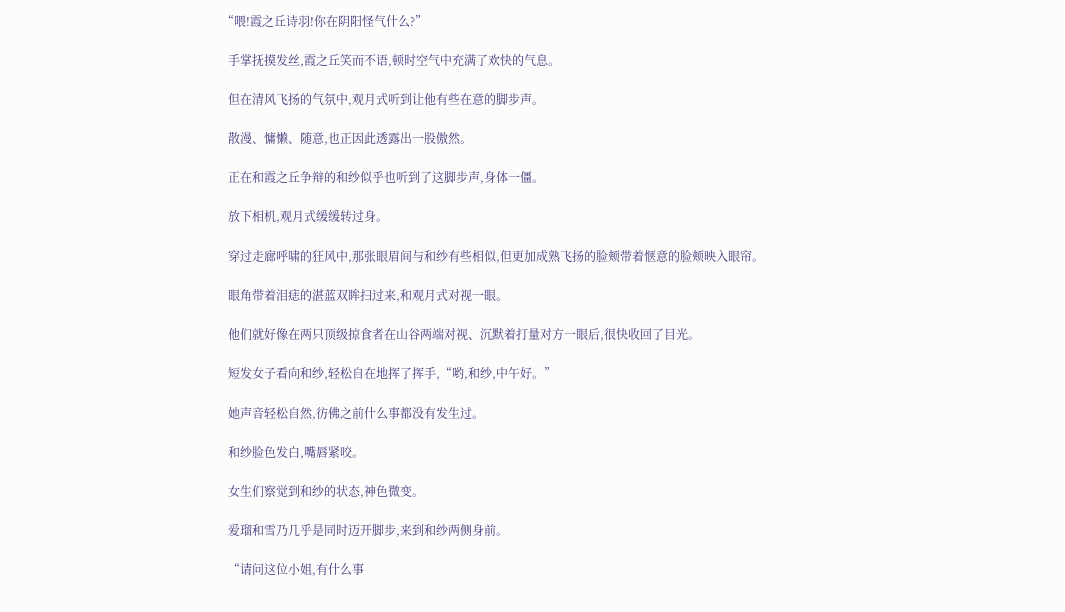“喂!霞之丘诗羽!你在阴阳怪气什么?”

  手掌抚摸发丝,霞之丘笑而不语,顿时空气中充满了欢快的气息。

  但在清风飞扬的气氛中,观月式听到让他有些在意的脚步声。

  散漫、慵懒、随意,也正因此透露出一股傲然。

  正在和霞之丘争辩的和纱似乎也听到了这脚步声,身体一僵。

  放下相机,观月式缓缓转过身。

  穿过走廊呼啸的狂风中,那张眼眉间与和纱有些相似,但更加成熟飞扬的脸颊带着惬意的脸颊映入眼帘。

  眼角带着泪痣的湛蓝双眸扫过来,和观月式对视一眼。

  他们就好像在两只顶级掠食者在山谷两端对视、沉默着打量对方一眼后,很快收回了目光。

  短发女子看向和纱,轻松自在地挥了挥手,“哟,和纱,中午好。”

  她声音轻松自然,彷佛之前什么事都没有发生过。

  和纱脸色发白,嘴唇紧咬。

  女生们察觉到和纱的状态,神色微变。

  爱瑠和雪乃几乎是同时迈开脚步,来到和纱两侧身前。

  “请问这位小姐,有什么事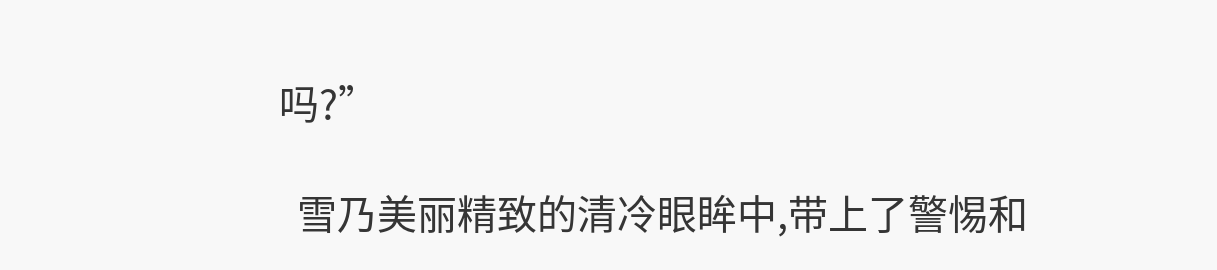吗?”

  雪乃美丽精致的清冷眼眸中,带上了警惕和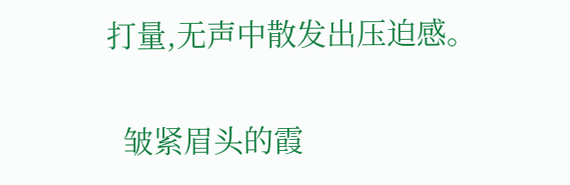打量,无声中散发出压迫感。

  皱紧眉头的霞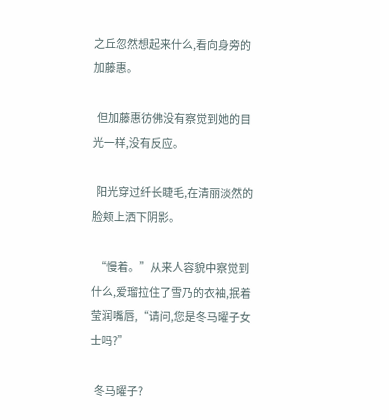之丘忽然想起来什么,看向身旁的加藤惠。

  但加藤惠彷佛没有察觉到她的目光一样,没有反应。

  阳光穿过纤长睫毛,在清丽淡然的脸颊上洒下阴影。

  “慢着。”从来人容貌中察觉到什么,爱瑠拉住了雪乃的衣袖,抿着莹润嘴唇,“请问,您是冬马曜子女士吗?”

  冬马曜子?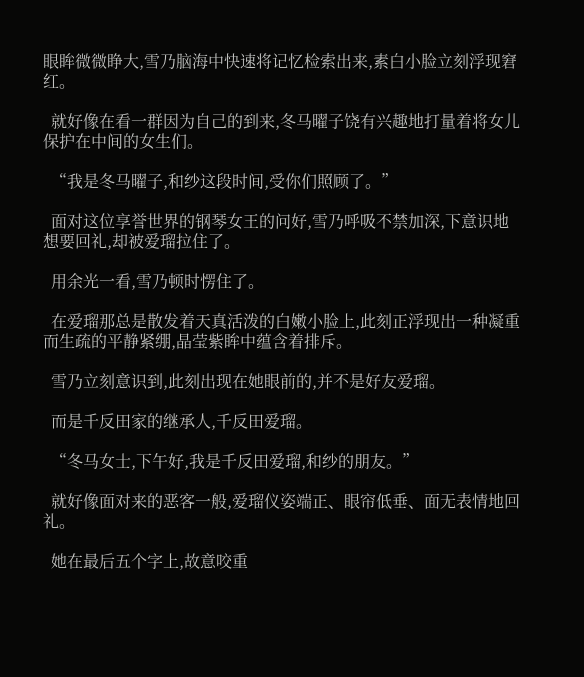眼眸微微睁大,雪乃脑海中快速将记忆检索出来,素白小脸立刻浮现窘红。

  就好像在看一群因为自己的到来,冬马曜子饶有兴趣地打量着将女儿保护在中间的女生们。

  “我是冬马曜子,和纱这段时间,受你们照顾了。”

  面对这位享誉世界的钢琴女王的问好,雪乃呼吸不禁加深,下意识地想要回礼,却被爱瑠拉住了。

  用余光一看,雪乃顿时愣住了。

  在爱瑠那总是散发着天真活泼的白嫩小脸上,此刻正浮现出一种凝重而生疏的平静紧绷,晶莹紫眸中蕴含着排斥。

  雪乃立刻意识到,此刻出现在她眼前的,并不是好友爱瑠。

  而是千反田家的继承人,千反田爱瑠。

  “冬马女士,下午好,我是千反田爱瑠,和纱的朋友。”

  就好像面对来的恶客一般,爱瑠仪姿端正、眼帘低垂、面无表情地回礼。

  她在最后五个字上,故意咬重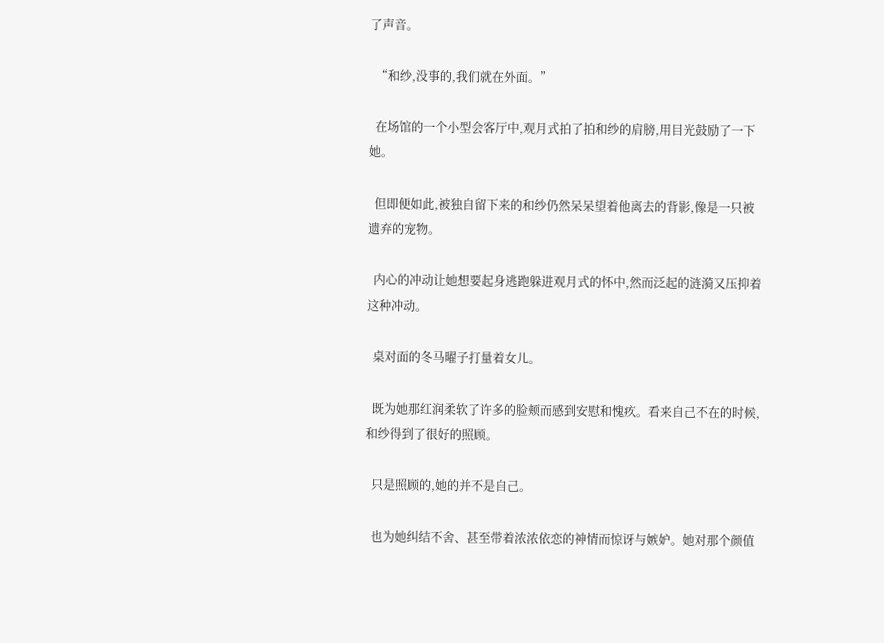了声音。

  “和纱,没事的,我们就在外面。”

  在场馆的一个小型会客厅中,观月式拍了拍和纱的肩膀,用目光鼓励了一下她。

  但即便如此,被独自留下来的和纱仍然呆呆望着他离去的背影,像是一只被遗弃的宠物。

  内心的冲动让她想要起身逃跑躲进观月式的怀中,然而泛起的涟漪又压抑着这种冲动。

  桌对面的冬马曜子打量着女儿。

  既为她那红润柔软了许多的脸颊而感到安慰和愧疚。看来自己不在的时候,和纱得到了很好的照顾。

  只是照顾的,她的并不是自己。

  也为她纠结不舍、甚至带着浓浓依恋的神情而惊讶与嫉妒。她对那个颜值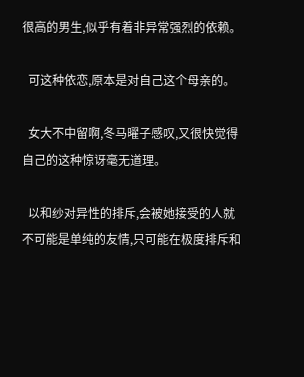很高的男生,似乎有着非异常强烈的依赖。

  可这种依恋,原本是对自己这个母亲的。

  女大不中留啊,冬马曜子感叹,又很快觉得自己的这种惊讶毫无道理。

  以和纱对异性的排斥,会被她接受的人就不可能是单纯的友情,只可能在极度排斥和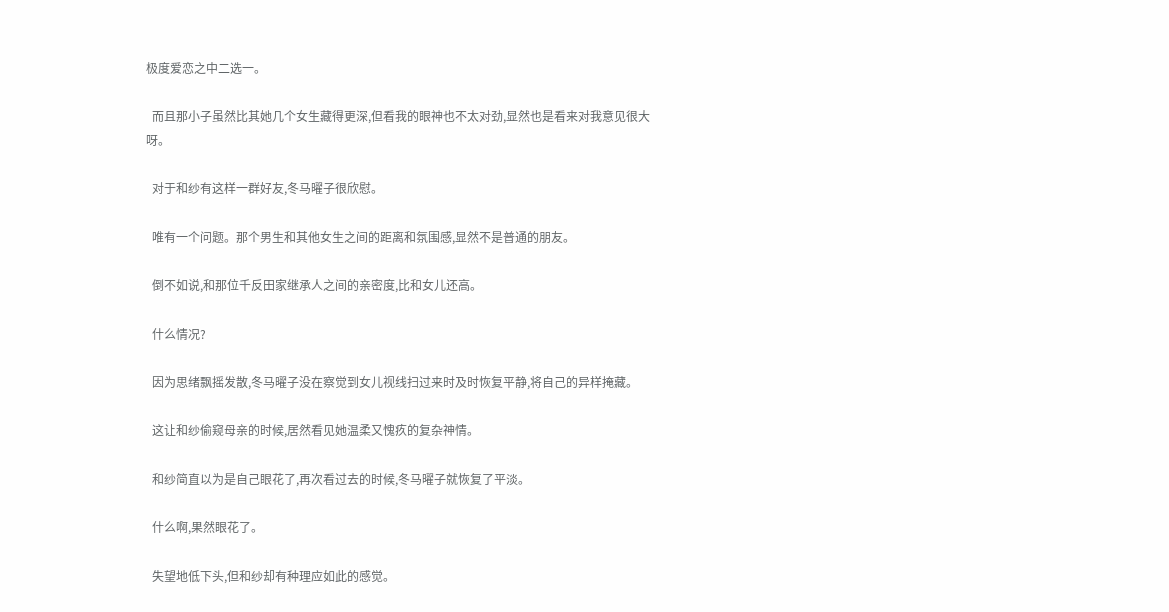极度爱恋之中二选一。

  而且那小子虽然比其她几个女生藏得更深,但看我的眼神也不太对劲,显然也是看来对我意见很大呀。

  对于和纱有这样一群好友,冬马曜子很欣慰。

  唯有一个问题。那个男生和其他女生之间的距离和氛围感,显然不是普通的朋友。

  倒不如说,和那位千反田家继承人之间的亲密度,比和女儿还高。

  什么情况?

  因为思绪飘摇发散,冬马曜子没在察觉到女儿视线扫过来时及时恢复平静,将自己的异样掩藏。

  这让和纱偷窥母亲的时候,居然看见她温柔又愧疚的复杂神情。

  和纱简直以为是自己眼花了,再次看过去的时候,冬马曜子就恢复了平淡。

  什么啊,果然眼花了。

  失望地低下头,但和纱却有种理应如此的感觉。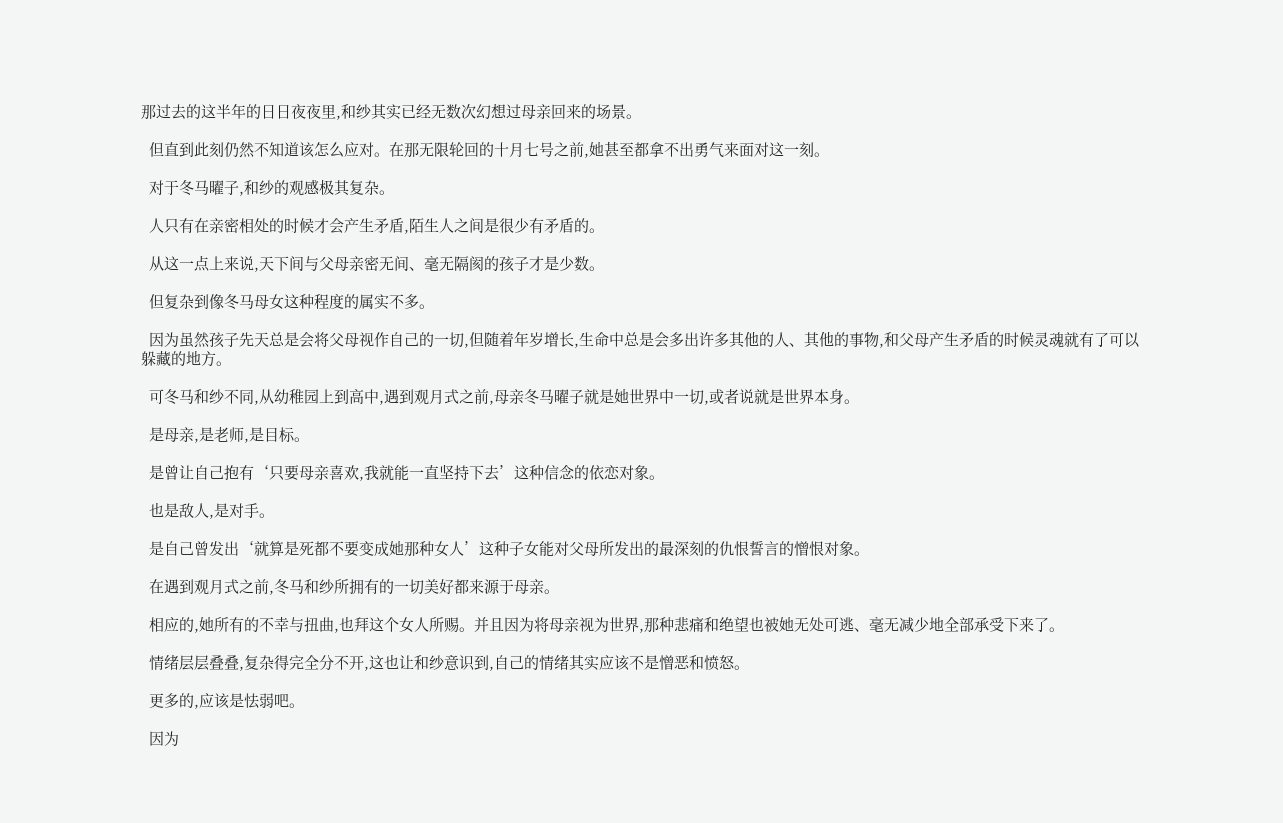那过去的这半年的日日夜夜里,和纱其实已经无数次幻想过母亲回来的场景。

  但直到此刻仍然不知道该怎么应对。在那无限轮回的十月七号之前,她甚至都拿不出勇气来面对这一刻。

  对于冬马曜子,和纱的观感极其复杂。

  人只有在亲密相处的时候才会产生矛盾,陌生人之间是很少有矛盾的。

  从这一点上来说,天下间与父母亲密无间、毫无隔阂的孩子才是少数。

  但复杂到像冬马母女这种程度的属实不多。

  因为虽然孩子先天总是会将父母视作自己的一切,但随着年岁增长,生命中总是会多出许多其他的人、其他的事物,和父母产生矛盾的时候灵魂就有了可以躲藏的地方。

  可冬马和纱不同,从幼稚园上到高中,遇到观月式之前,母亲冬马曜子就是她世界中一切,或者说就是世界本身。

  是母亲,是老师,是目标。

  是曾让自己抱有‘只要母亲喜欢,我就能一直坚持下去’这种信念的依恋对象。

  也是敌人,是对手。

  是自己曾发出‘就算是死都不要变成她那种女人’这种子女能对父母所发出的最深刻的仇恨誓言的憎恨对象。

  在遇到观月式之前,冬马和纱所拥有的一切美好都来源于母亲。

  相应的,她所有的不幸与扭曲,也拜这个女人所赐。并且因为将母亲视为世界,那种悲痛和绝望也被她无处可逃、毫无减少地全部承受下来了。

  情绪层层叠叠,复杂得完全分不开,这也让和纱意识到,自己的情绪其实应该不是憎恶和愤怒。

  更多的,应该是怯弱吧。

  因为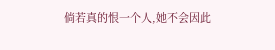倘若真的恨一个人,她不会因此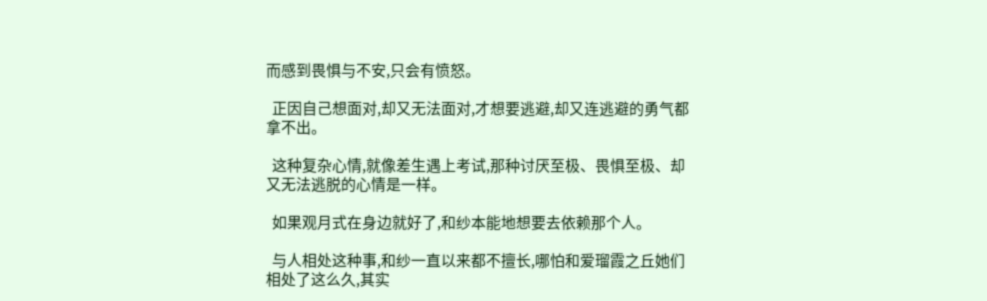而感到畏惧与不安,只会有愤怒。

  正因自己想面对,却又无法面对,才想要逃避,却又连逃避的勇气都拿不出。

  这种复杂心情,就像差生遇上考试,那种讨厌至极、畏惧至极、却又无法逃脱的心情是一样。

  如果观月式在身边就好了,和纱本能地想要去依赖那个人。

  与人相处这种事,和纱一直以来都不擅长,哪怕和爱瑠霞之丘她们相处了这么久,其实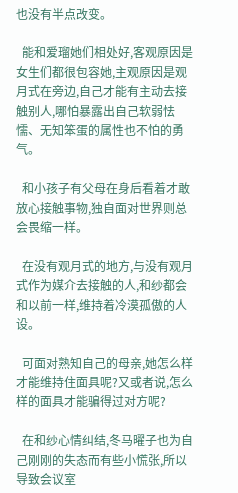也没有半点改变。

  能和爱瑠她们相处好,客观原因是女生们都很包容她,主观原因是观月式在旁边,自己才能有主动去接触别人,哪怕暴露出自己软弱怯懦、无知笨蛋的属性也不怕的勇气。

  和小孩子有父母在身后看着才敢放心接触事物,独自面对世界则总会畏缩一样。

  在没有观月式的地方,与没有观月式作为媒介去接触的人,和纱都会和以前一样,维持着冷漠孤傲的人设。

  可面对熟知自己的母亲,她怎么样才能维持住面具呢?又或者说,怎么样的面具才能骗得过对方呢?

  在和纱心情纠结,冬马曜子也为自己刚刚的失态而有些小慌张,所以导致会议室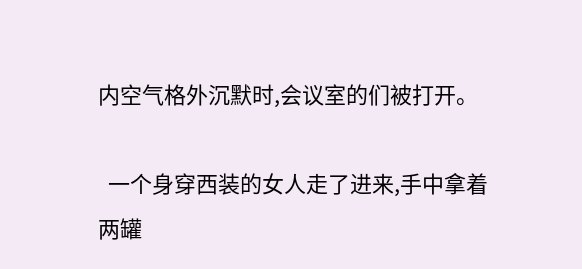内空气格外沉默时,会议室的们被打开。

  一个身穿西装的女人走了进来,手中拿着两罐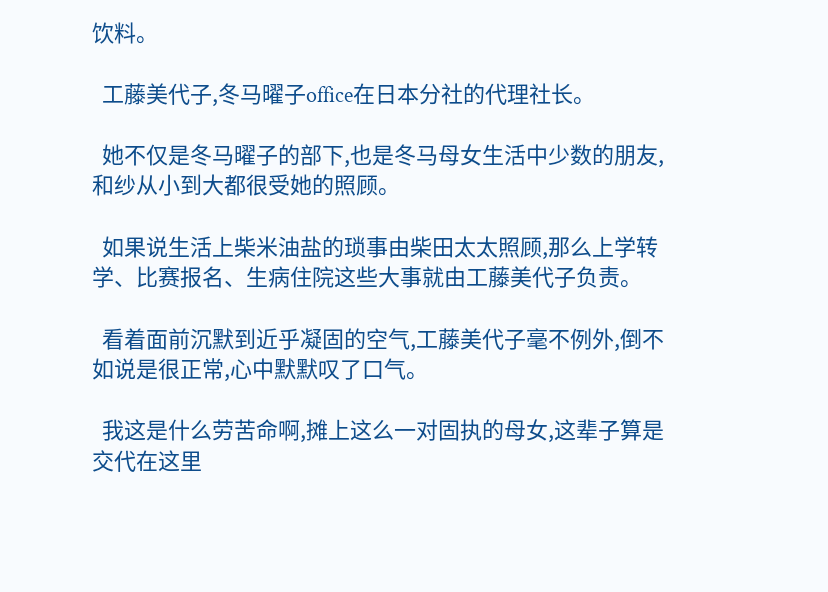饮料。

  工藤美代子,冬马曜子office在日本分社的代理社长。

  她不仅是冬马曜子的部下,也是冬马母女生活中少数的朋友,和纱从小到大都很受她的照顾。

  如果说生活上柴米油盐的琐事由柴田太太照顾,那么上学转学、比赛报名、生病住院这些大事就由工藤美代子负责。

  看着面前沉默到近乎凝固的空气,工藤美代子毫不例外,倒不如说是很正常,心中默默叹了口气。

  我这是什么劳苦命啊,摊上这么一对固执的母女,这辈子算是交代在这里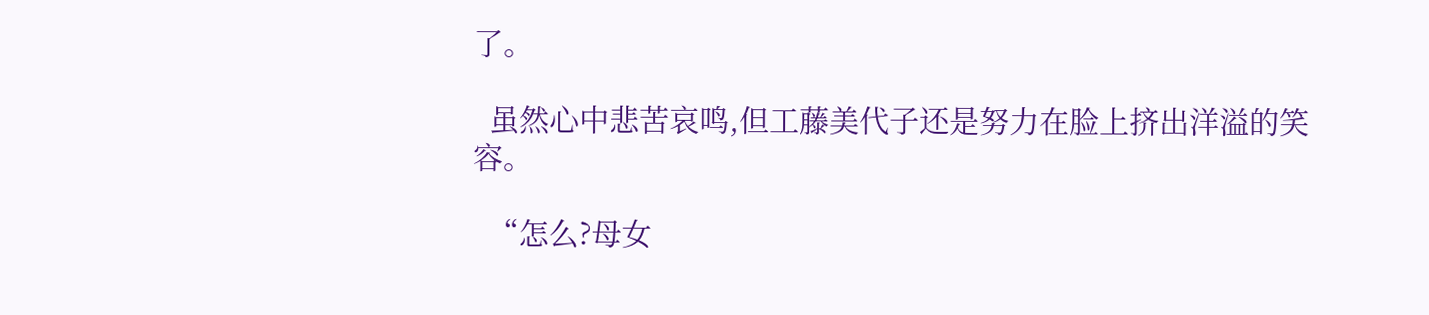了。

  虽然心中悲苦哀鸣,但工藤美代子还是努力在脸上挤出洋溢的笑容。

  “怎么?母女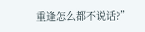重逢怎么都不说话?”